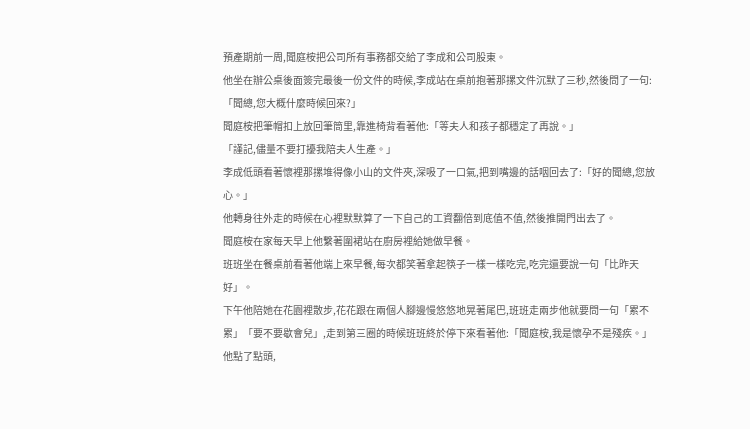預產期前一周,聞庭桉把公司所有事務都交給了李成和公司股東。
他坐在辦公桌後面簽完最後一份文件的時候,李成站在桌前抱著那摞文件沉默了三秒,然後問了一句:「聞總,您大概什麼時候回來?」
聞庭桉把筆帽扣上放回筆筒里,靠進椅背看著他:「等夫人和孩子都穩定了再說。」
「謹記,儘量不要打擾我陪夫人生產。」
李成低頭看著懷裡那摞堆得像小山的文件夾,深吸了一口氣,把到嘴邊的話咽回去了:「好的聞總,您放心。」
他轉身往外走的時候在心裡默默算了一下自己的工資翻倍到底值不值,然後推開門出去了。
聞庭桉在家每天早上他繫著圍裙站在廚房裡給她做早餐。
班班坐在餐桌前看著他端上來早餐,每次都笑著拿起筷子一樣一樣吃完,吃完還要說一句「比昨天好」。
下午他陪她在花園裡散步,花花跟在兩個人腳邊慢悠悠地晃著尾巴,班班走兩步他就要問一句「累不累」「要不要歇會兒」,走到第三圈的時候班班終於停下來看著他:「聞庭桉,我是懷孕不是殘疾。」
他點了點頭,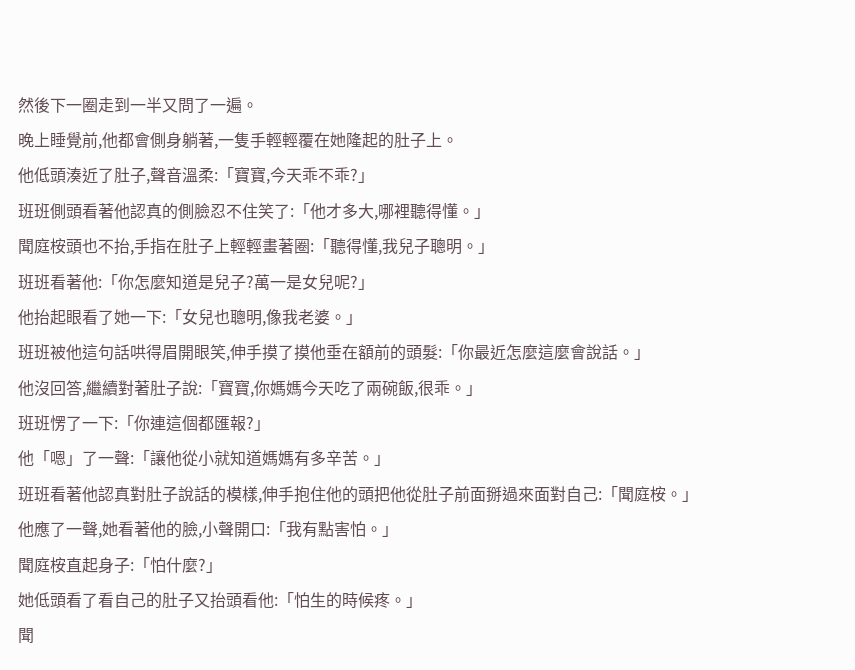然後下一圈走到一半又問了一遍。
晚上睡覺前,他都會側身躺著,一隻手輕輕覆在她隆起的肚子上。
他低頭湊近了肚子,聲音溫柔:「寶寶,今天乖不乖?」
班班側頭看著他認真的側臉忍不住笑了:「他才多大,哪裡聽得懂。」
聞庭桉頭也不抬,手指在肚子上輕輕畫著圈:「聽得懂,我兒子聰明。」
班班看著他:「你怎麼知道是兒子?萬一是女兒呢?」
他抬起眼看了她一下:「女兒也聰明,像我老婆。」
班班被他這句話哄得眉開眼笑,伸手摸了摸他垂在額前的頭髮:「你最近怎麼這麼會說話。」
他沒回答,繼續對著肚子說:「寶寶,你媽媽今天吃了兩碗飯,很乖。」
班班愣了一下:「你連這個都匯報?」
他「嗯」了一聲:「讓他從小就知道媽媽有多辛苦。」
班班看著他認真對肚子說話的模樣,伸手抱住他的頭把他從肚子前面掰過來面對自己:「聞庭桉。」
他應了一聲,她看著他的臉,小聲開口:「我有點害怕。」
聞庭桉直起身子:「怕什麼?」
她低頭看了看自己的肚子又抬頭看他:「怕生的時候疼。」
聞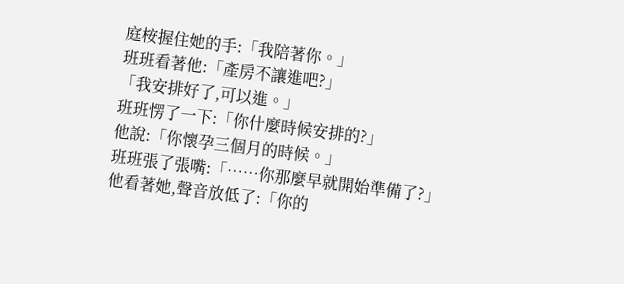庭桉握住她的手:「我陪著你。」
班班看著他:「產房不讓進吧?」
「我安排好了,可以進。」
班班愣了一下:「你什麼時候安排的?」
他說:「你懷孕三個月的時候。」
班班張了張嘴:「……你那麼早就開始準備了?」
他看著她,聲音放低了:「你的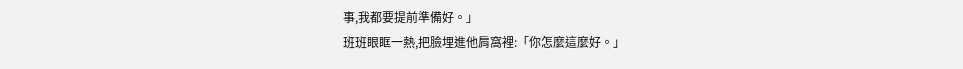事,我都要提前準備好。」
班班眼眶一熱,把臉埋進他肩窩裡:「你怎麼這麼好。」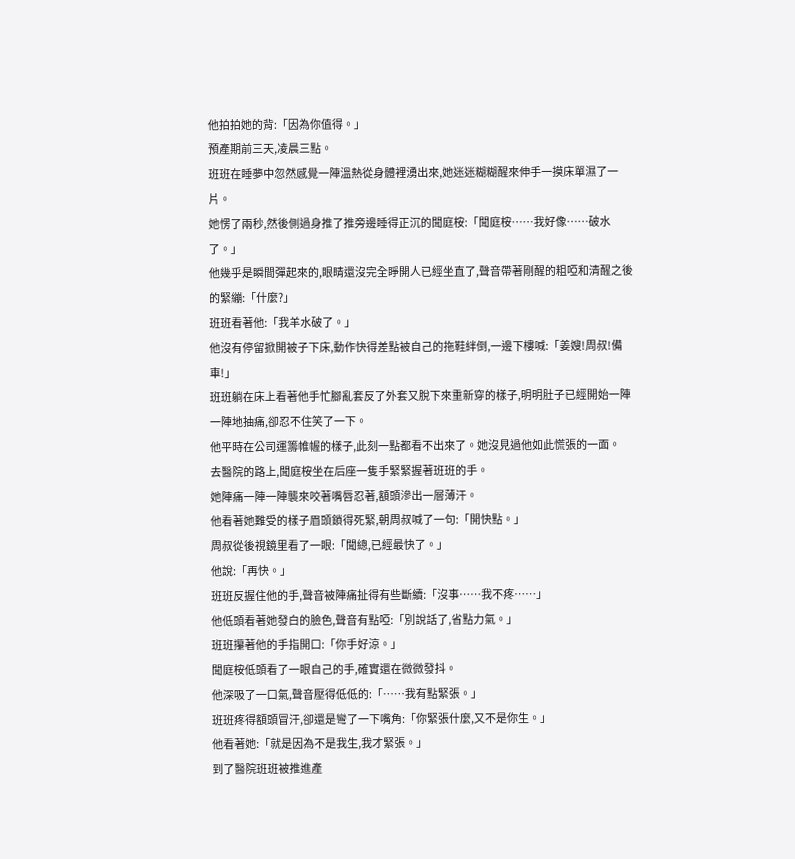他拍拍她的背:「因為你值得。」
預產期前三天,凌晨三點。
班班在睡夢中忽然感覺一陣溫熱從身體裡湧出來,她迷迷糊糊醒來伸手一摸床單濕了一片。
她愣了兩秒,然後側過身推了推旁邊睡得正沉的聞庭桉:「聞庭桉……我好像……破水了。」
他幾乎是瞬間彈起來的,眼睛還沒完全睜開人已經坐直了,聲音帶著剛醒的粗啞和清醒之後的緊繃:「什麼?」
班班看著他:「我羊水破了。」
他沒有停留掀開被子下床,動作快得差點被自己的拖鞋絆倒,一邊下樓喊:「姜嫂!周叔!備車!」
班班躺在床上看著他手忙腳亂套反了外套又脫下來重新穿的樣子,明明肚子已經開始一陣一陣地抽痛,卻忍不住笑了一下。
他平時在公司運籌帷幄的樣子,此刻一點都看不出來了。她沒見過他如此慌張的一面。
去醫院的路上,聞庭桉坐在后座一隻手緊緊握著班班的手。
她陣痛一陣一陣襲來咬著嘴唇忍著,額頭滲出一層薄汗。
他看著她難受的樣子眉頭鎖得死緊,朝周叔喊了一句:「開快點。」
周叔從後視鏡里看了一眼:「聞總,已經最快了。」
他說:「再快。」
班班反握住他的手,聲音被陣痛扯得有些斷續:「沒事……我不疼……」
他低頭看著她發白的臉色,聲音有點啞:「別說話了,省點力氣。」
班班攥著他的手指開口:「你手好涼。」
聞庭桉低頭看了一眼自己的手,確實還在微微發抖。
他深吸了一口氣,聲音壓得低低的:「……我有點緊張。」
班班疼得額頭冒汗,卻還是彎了一下嘴角:「你緊張什麼,又不是你生。」
他看著她:「就是因為不是我生,我才緊張。」
到了醫院班班被推進產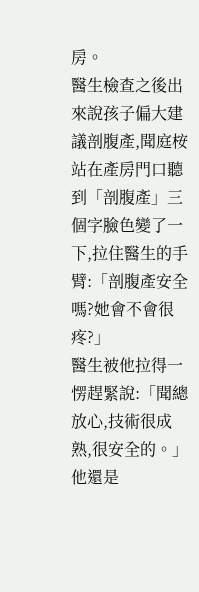房。
醫生檢查之後出來說孩子偏大建議剖腹產,聞庭桉站在產房門口聽到「剖腹產」三個字臉色變了一下,拉住醫生的手臂:「剖腹產安全嗎?她會不會很疼?」
醫生被他拉得一愣趕緊說:「聞總放心,技術很成熟,很安全的。」
他還是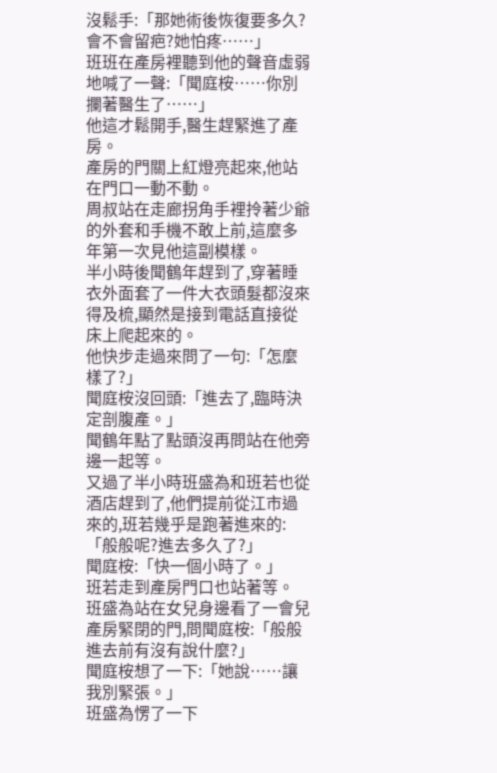沒鬆手:「那她術後恢復要多久?會不會留疤?她怕疼……」
班班在產房裡聽到他的聲音虛弱地喊了一聲:「聞庭桉……你別攔著醫生了……」
他這才鬆開手,醫生趕緊進了產房。
產房的門關上紅燈亮起來,他站在門口一動不動。
周叔站在走廊拐角手裡拎著少爺的外套和手機不敢上前,這麼多年第一次見他這副模樣。
半小時後聞鶴年趕到了,穿著睡衣外面套了一件大衣頭髮都沒來得及梳,顯然是接到電話直接從床上爬起來的。
他快步走過來問了一句:「怎麼樣了?」
聞庭桉沒回頭:「進去了,臨時決定剖腹產。」
聞鶴年點了點頭沒再問站在他旁邊一起等。
又過了半小時班盛為和班若也從酒店趕到了,他們提前從江市過來的,班若幾乎是跑著進來的:「般般呢?進去多久了?」
聞庭桉:「快一個小時了。」
班若走到產房門口也站著等。
班盛為站在女兒身邊看了一會兒產房緊閉的門,問聞庭桉:「般般進去前有沒有說什麼?」
聞庭桉想了一下:「她說……讓我別緊張。」
班盛為愣了一下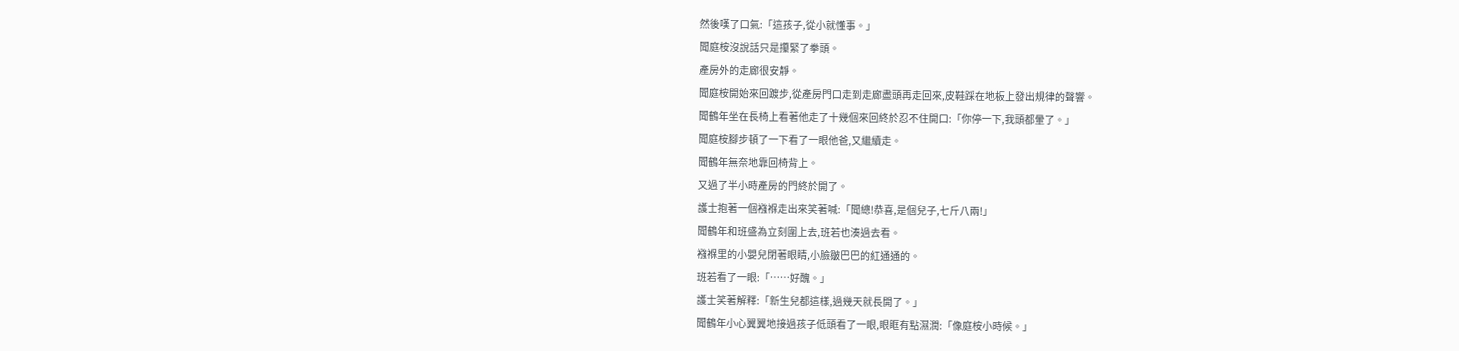然後嘆了口氣:「這孩子,從小就懂事。」
聞庭桉沒說話只是攥緊了拳頭。
產房外的走廊很安靜。
聞庭桉開始來回踱步,從產房門口走到走廊盡頭再走回來,皮鞋踩在地板上發出規律的聲響。
聞鶴年坐在長椅上看著他走了十幾個來回終於忍不住開口:「你停一下,我頭都暈了。」
聞庭桉腳步頓了一下看了一眼他爸,又繼續走。
聞鶴年無奈地靠回椅背上。
又過了半小時產房的門終於開了。
護士抱著一個襁褓走出來笑著喊:「聞總!恭喜,是個兒子,七斤八兩!」
聞鶴年和班盛為立刻圍上去,班若也湊過去看。
襁褓里的小嬰兒閉著眼睛,小臉皺巴巴的紅通通的。
班若看了一眼:「……好醜。」
護士笑著解釋:「新生兒都這樣,過幾天就長開了。」
聞鶴年小心翼翼地接過孩子低頭看了一眼,眼眶有點濕潤:「像庭桉小時候。」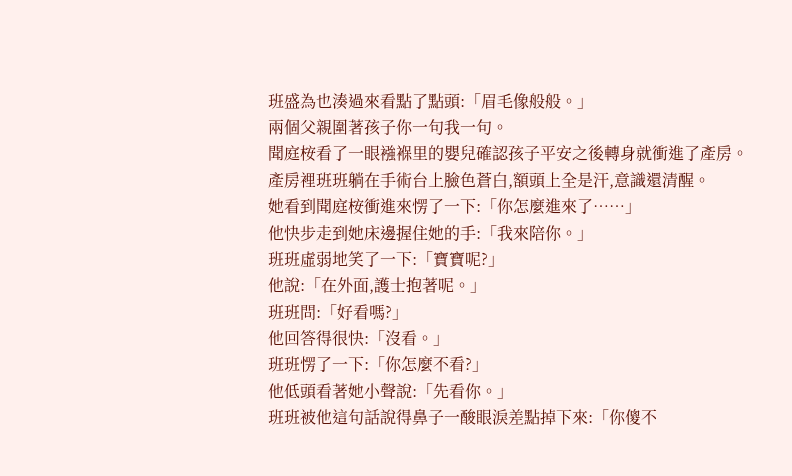班盛為也湊過來看點了點頭:「眉毛像般般。」
兩個父親圍著孩子你一句我一句。
聞庭桉看了一眼襁褓里的嬰兒確認孩子平安之後轉身就衝進了產房。
產房裡班班躺在手術台上臉色蒼白,額頭上全是汗,意識還清醒。
她看到聞庭桉衝進來愣了一下:「你怎麼進來了……」
他快步走到她床邊握住她的手:「我來陪你。」
班班虛弱地笑了一下:「寶寶呢?」
他說:「在外面,護士抱著呢。」
班班問:「好看嗎?」
他回答得很快:「沒看。」
班班愣了一下:「你怎麼不看?」
他低頭看著她小聲說:「先看你。」
班班被他這句話說得鼻子一酸眼淚差點掉下來:「你傻不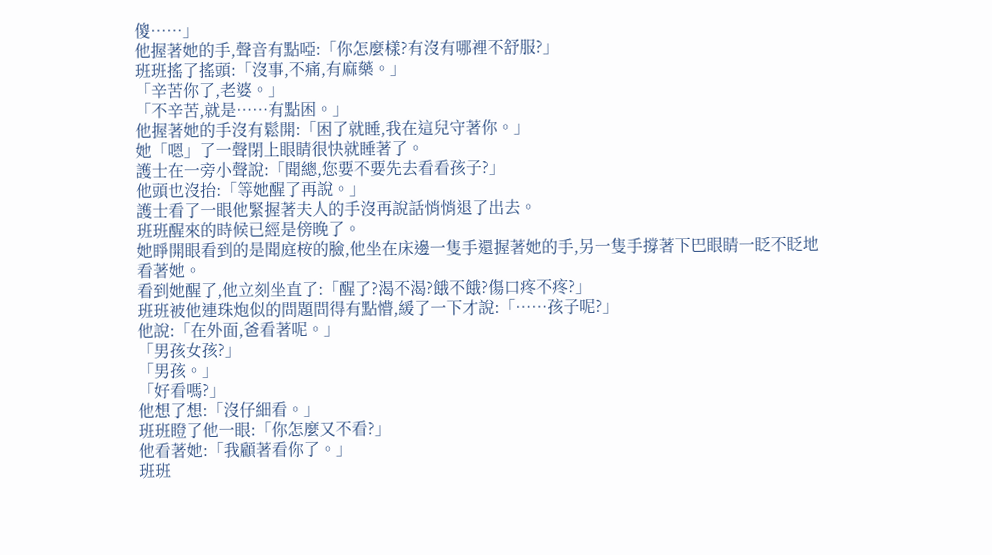傻……」
他握著她的手,聲音有點啞:「你怎麼樣?有沒有哪裡不舒服?」
班班搖了搖頭:「沒事,不痛,有麻藥。」
「辛苦你了,老婆。」
「不辛苦,就是……有點困。」
他握著她的手沒有鬆開:「困了就睡,我在這兒守著你。」
她「嗯」了一聲閉上眼睛很快就睡著了。
護士在一旁小聲說:「聞總,您要不要先去看看孩子?」
他頭也沒抬:「等她醒了再說。」
護士看了一眼他緊握著夫人的手沒再說話悄悄退了出去。
班班醒來的時候已經是傍晚了。
她睜開眼看到的是聞庭桉的臉,他坐在床邊一隻手還握著她的手,另一隻手撐著下巴眼睛一眨不眨地看著她。
看到她醒了,他立刻坐直了:「醒了?渴不渴?餓不餓?傷口疼不疼?」
班班被他連珠炮似的問題問得有點懵,緩了一下才說:「……孩子呢?」
他說:「在外面,爸看著呢。」
「男孩女孩?」
「男孩。」
「好看嗎?」
他想了想:「沒仔細看。」
班班瞪了他一眼:「你怎麼又不看?」
他看著她:「我顧著看你了。」
班班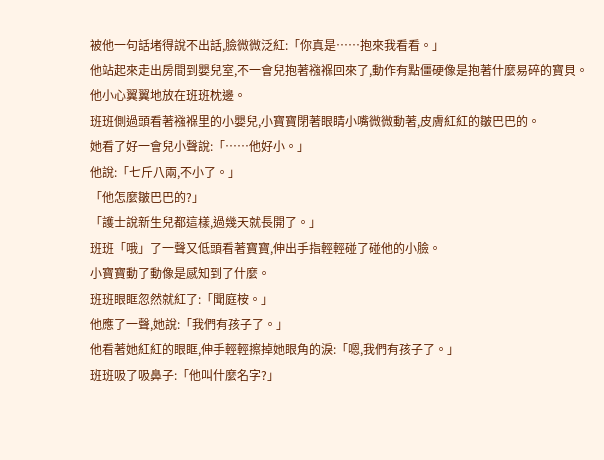被他一句話堵得說不出話,臉微微泛紅:「你真是……抱來我看看。」
他站起來走出房間到嬰兒室,不一會兒抱著襁褓回來了,動作有點僵硬像是抱著什麼易碎的寶貝。
他小心翼翼地放在班班枕邊。
班班側過頭看著襁褓里的小嬰兒,小寶寶閉著眼睛小嘴微微動著,皮膚紅紅的皺巴巴的。
她看了好一會兒小聲說:「……他好小。」
他說:「七斤八兩,不小了。」
「他怎麼皺巴巴的?」
「護士說新生兒都這樣,過幾天就長開了。」
班班「哦」了一聲又低頭看著寶寶,伸出手指輕輕碰了碰他的小臉。
小寶寶動了動像是感知到了什麼。
班班眼眶忽然就紅了:「聞庭桉。」
他應了一聲,她說:「我們有孩子了。」
他看著她紅紅的眼眶,伸手輕輕擦掉她眼角的淚:「嗯,我們有孩子了。」
班班吸了吸鼻子:「他叫什麼名字?」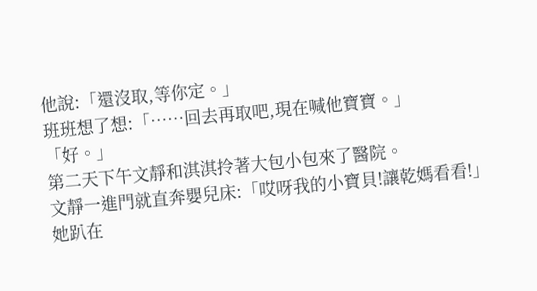他說:「還沒取,等你定。」
班班想了想:「……回去再取吧,現在喊他寶寶。」
「好。」
第二天下午文靜和淇淇拎著大包小包來了醫院。
文靜一進門就直奔嬰兒床:「哎呀我的小寶貝!讓乾媽看看!」
她趴在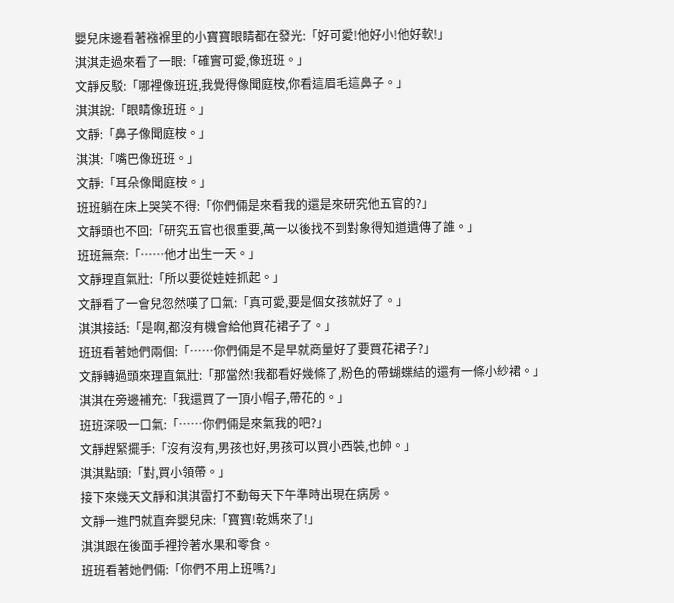嬰兒床邊看著襁褓里的小寶寶眼睛都在發光:「好可愛!他好小!他好軟!」
淇淇走過來看了一眼:「確實可愛,像班班。」
文靜反駁:「哪裡像班班,我覺得像聞庭桉,你看這眉毛這鼻子。」
淇淇說:「眼睛像班班。」
文靜:「鼻子像聞庭桉。」
淇淇:「嘴巴像班班。」
文靜:「耳朵像聞庭桉。」
班班躺在床上哭笑不得:「你們倆是來看我的還是來研究他五官的?」
文靜頭也不回:「研究五官也很重要,萬一以後找不到對象得知道遺傳了誰。」
班班無奈:「……他才出生一天。」
文靜理直氣壯:「所以要從娃娃抓起。」
文靜看了一會兒忽然嘆了口氣:「真可愛,要是個女孩就好了。」
淇淇接話:「是啊,都沒有機會給他買花裙子了。」
班班看著她們兩個:「……你們倆是不是早就商量好了要買花裙子?」
文靜轉過頭來理直氣壯:「那當然!我都看好幾條了,粉色的帶蝴蝶結的還有一條小紗裙。」
淇淇在旁邊補充:「我還買了一頂小帽子,帶花的。」
班班深吸一口氣:「……你們倆是來氣我的吧?」
文靜趕緊擺手:「沒有沒有,男孩也好,男孩可以買小西裝,也帥。」
淇淇點頭:「對,買小領帶。」
接下來幾天文靜和淇淇雷打不動每天下午準時出現在病房。
文靜一進門就直奔嬰兒床:「寶寶!乾媽來了!」
淇淇跟在後面手裡拎著水果和零食。
班班看著她們倆:「你們不用上班嗎?」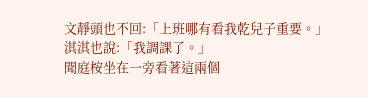文靜頭也不回:「上班哪有看我乾兒子重要。」
淇淇也說:「我調課了。」
聞庭桉坐在一旁看著這兩個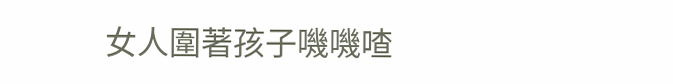女人圍著孩子嘰嘰喳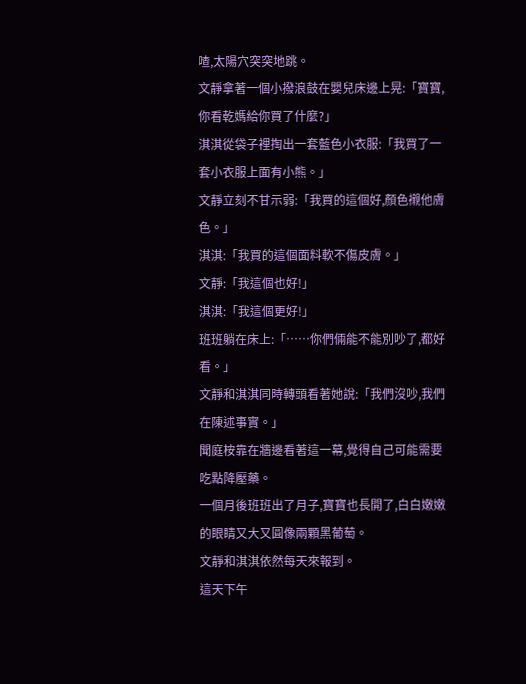喳,太陽穴突突地跳。
文靜拿著一個小撥浪鼓在嬰兒床邊上晃:「寶寶,你看乾媽給你買了什麼?」
淇淇從袋子裡掏出一套藍色小衣服:「我買了一套小衣服上面有小熊。」
文靜立刻不甘示弱:「我買的這個好,顏色襯他膚色。」
淇淇:「我買的這個面料軟不傷皮膚。」
文靜:「我這個也好!」
淇淇:「我這個更好!」
班班躺在床上:「……你們倆能不能別吵了,都好看。」
文靜和淇淇同時轉頭看著她說:「我們沒吵,我們在陳述事實。」
聞庭桉靠在牆邊看著這一幕,覺得自己可能需要吃點降壓藥。
一個月後班班出了月子,寶寶也長開了,白白嫩嫩的眼睛又大又圓像兩顆黑葡萄。
文靜和淇淇依然每天來報到。
這天下午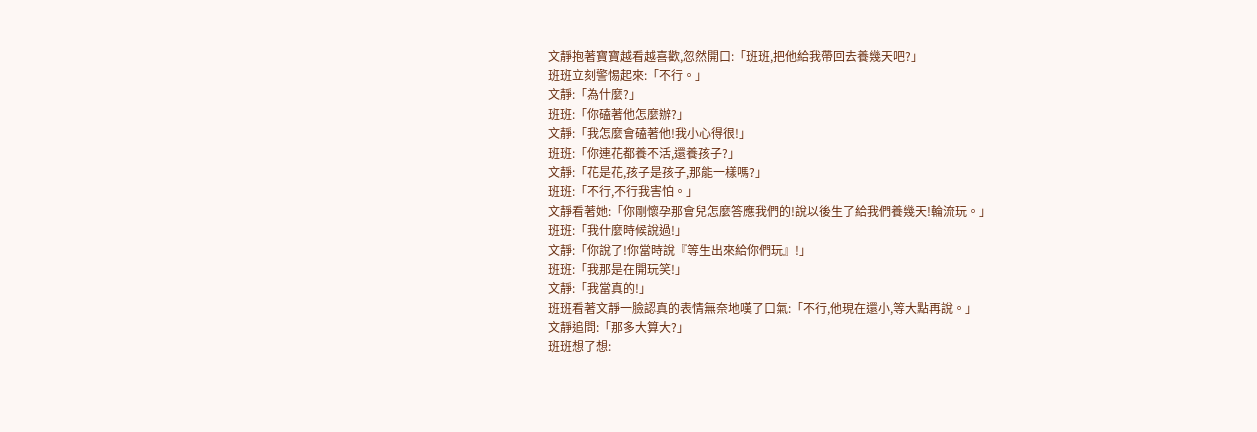文靜抱著寶寶越看越喜歡,忽然開口:「班班,把他給我帶回去養幾天吧?」
班班立刻警惕起來:「不行。」
文靜:「為什麼?」
班班:「你磕著他怎麼辦?」
文靜:「我怎麼會磕著他!我小心得很!」
班班:「你連花都養不活,還養孩子?」
文靜:「花是花,孩子是孩子,那能一樣嗎?」
班班:「不行,不行我害怕。」
文靜看著她:「你剛懷孕那會兒怎麼答應我們的!說以後生了給我們養幾天!輪流玩。」
班班:「我什麼時候說過!」
文靜:「你說了!你當時說『等生出來給你們玩』!」
班班:「我那是在開玩笑!」
文靜:「我當真的!」
班班看著文靜一臉認真的表情無奈地嘆了口氣:「不行,他現在還小,等大點再說。」
文靜追問:「那多大算大?」
班班想了想: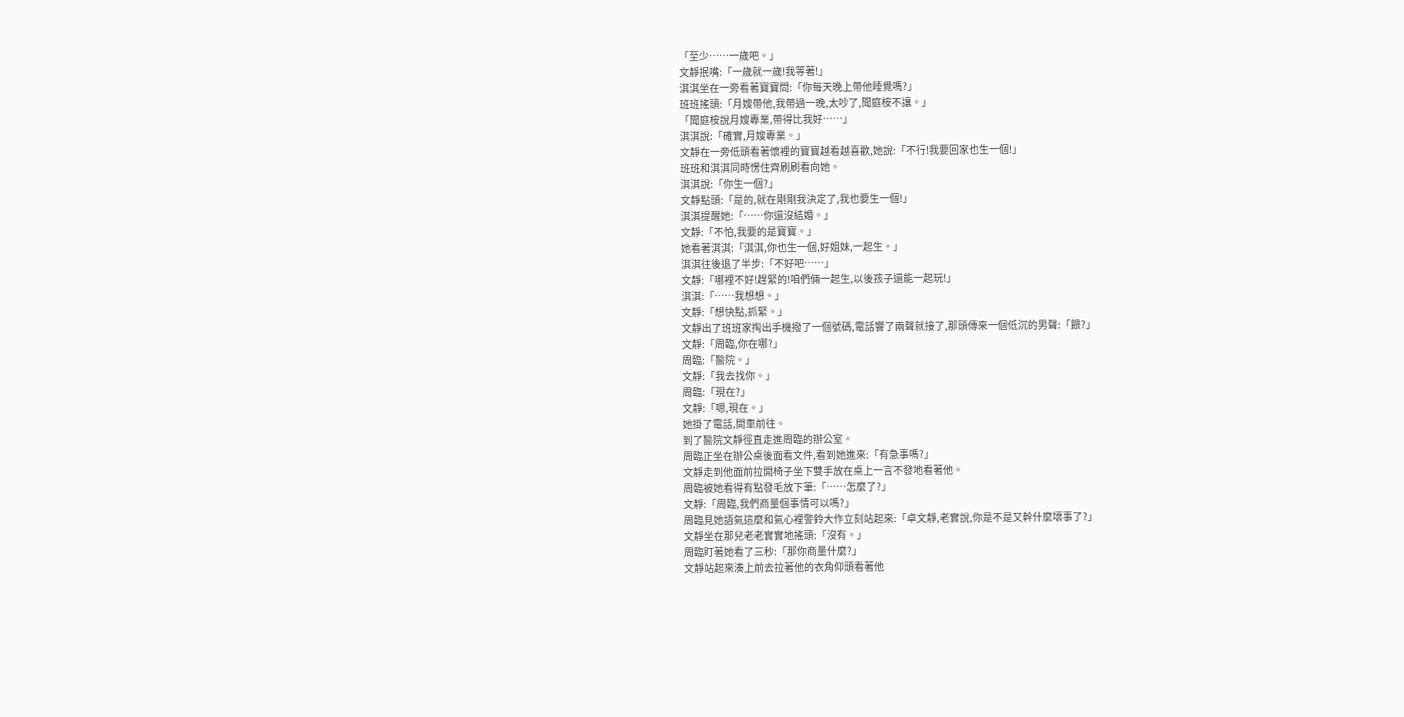「至少……一歲吧。」
文靜抿嘴:「一歲就一歲!我等著!」
淇淇坐在一旁看著寶寶問:「你每天晚上帶他睡覺嗎?」
班班搖頭:「月嫂帶他,我帶過一晚,太吵了,聞庭桉不讓。」
「聞庭桉說月嫂專業,帶得比我好……」
淇淇說:「確實,月嫂專業。」
文靜在一旁低頭看著懷裡的寶寶越看越喜歡,她說:「不行!我要回家也生一個!」
班班和淇淇同時愣住齊刷刷看向她。
淇淇說:「你生一個?」
文靜點頭:「是的,就在剛剛我決定了,我也要生一個!」
淇淇提醒她:「……你還沒結婚。」
文靜:「不怕,我要的是寶寶。」
她看著淇淇:「淇淇,你也生一個,好姐妹,一起生。」
淇淇往後退了半步:「不好吧……」
文靜:「哪裡不好!趕緊的!咱們倆一起生,以後孩子還能一起玩!」
淇淇:「……我想想。」
文靜:「想快點,抓緊。」
文靜出了班班家掏出手機撥了一個號碼,電話響了兩聲就接了,那頭傳來一個低沉的男聲:「餵?」
文靜:「周臨,你在哪?」
周臨:「醫院。」
文靜:「我去找你。」
周臨:「現在?」
文靜:「嗯,現在。」
她掛了電話,開車前往。
到了醫院文靜徑直走進周臨的辦公室。
周臨正坐在辦公桌後面看文件,看到她進來:「有急事嗎?」
文靜走到他面前拉開椅子坐下雙手放在桌上一言不發地看著他。
周臨被她看得有點發毛放下筆:「……怎麼了?」
文靜:「周臨,我們商量個事情可以嗎?」
周臨見她語氣這麼和氣心裡警鈴大作立刻站起來:「卓文靜,老實說,你是不是又幹什麼壞事了?」
文靜坐在那兒老老實實地搖頭:「沒有。」
周臨盯著她看了三秒:「那你商量什麼?」
文靜站起來湊上前去拉著他的衣角仰頭看著他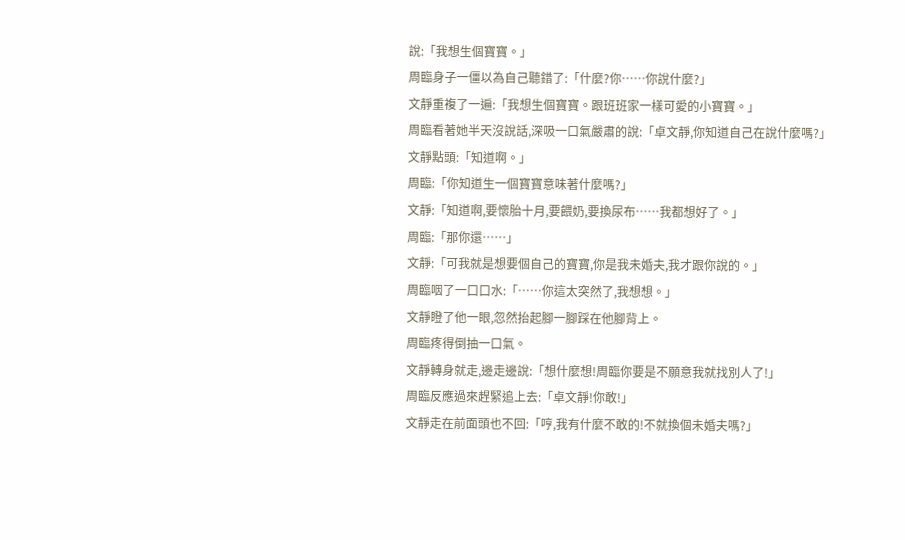說:「我想生個寶寶。」
周臨身子一僵以為自己聽錯了:「什麼?你……你說什麼?」
文靜重複了一遍:「我想生個寶寶。跟班班家一樣可愛的小寶寶。」
周臨看著她半天沒說話,深吸一口氣嚴肅的說:「卓文靜,你知道自己在說什麼嗎?」
文靜點頭:「知道啊。」
周臨:「你知道生一個寶寶意味著什麼嗎?」
文靜:「知道啊,要懷胎十月,要餵奶,要換尿布……我都想好了。」
周臨:「那你還……」
文靜:「可我就是想要個自己的寶寶,你是我未婚夫,我才跟你說的。」
周臨咽了一口口水:「……你這太突然了,我想想。」
文靜瞪了他一眼,忽然抬起腳一腳踩在他腳背上。
周臨疼得倒抽一口氣。
文靜轉身就走,邊走邊說:「想什麼想!周臨你要是不願意我就找別人了!」
周臨反應過來趕緊追上去:「卓文靜!你敢!」
文靜走在前面頭也不回:「哼,我有什麼不敢的!不就換個未婚夫嗎?」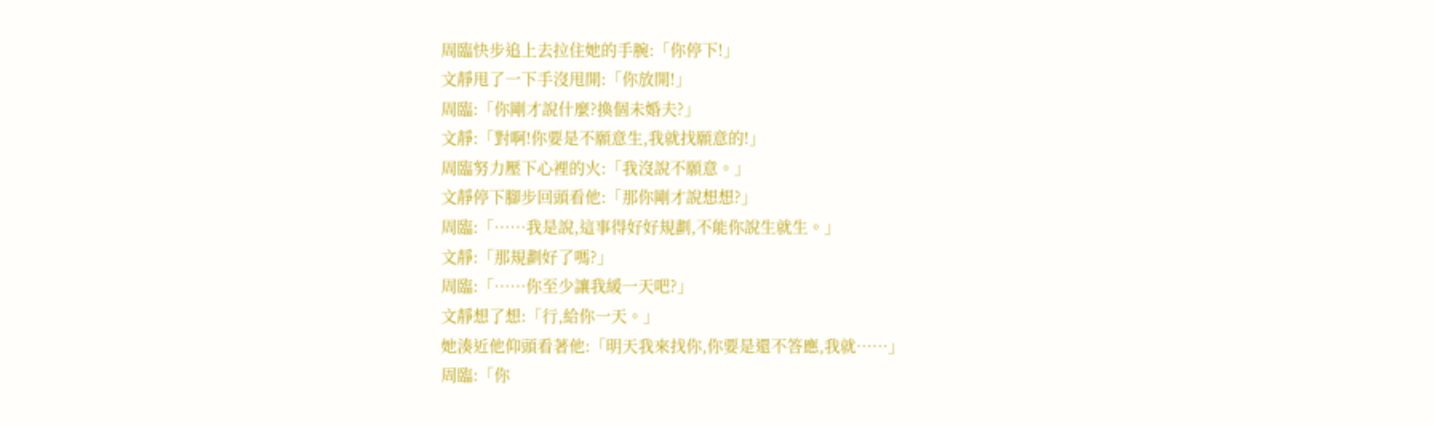周臨快步追上去拉住她的手腕:「你停下!」
文靜甩了一下手沒甩開:「你放開!」
周臨:「你剛才說什麼?換個未婚夫?」
文靜:「對啊!你要是不願意生,我就找願意的!」
周臨努力壓下心裡的火:「我沒說不願意。」
文靜停下腳步回頭看他:「那你剛才說想想?」
周臨:「……我是說,這事得好好規劃,不能你說生就生。」
文靜:「那規劃好了嗎?」
周臨:「……你至少讓我緩一天吧?」
文靜想了想:「行,給你一天。」
她湊近他仰頭看著他:「明天我來找你,你要是還不答應,我就……」
周臨:「你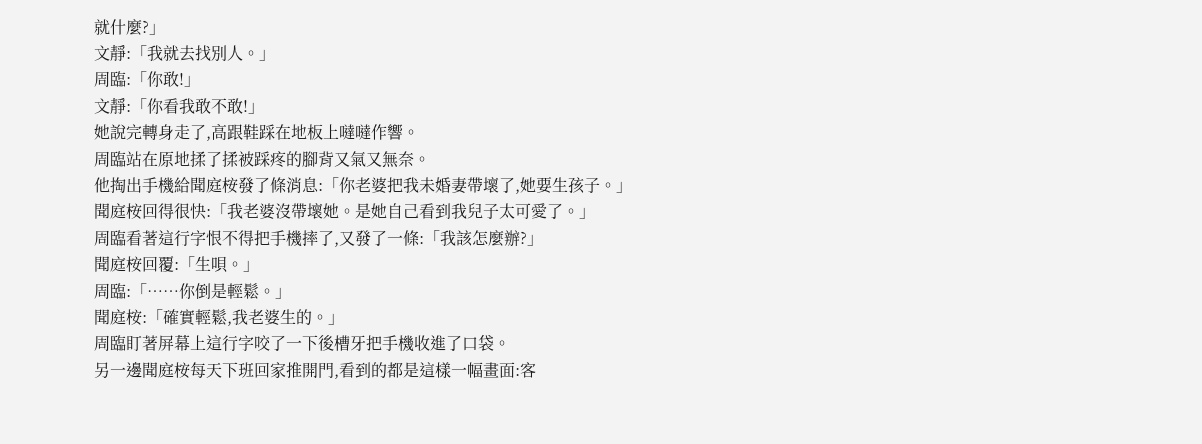就什麼?」
文靜:「我就去找別人。」
周臨:「你敢!」
文靜:「你看我敢不敢!」
她說完轉身走了,高跟鞋踩在地板上噠噠作響。
周臨站在原地揉了揉被踩疼的腳背又氣又無奈。
他掏出手機給聞庭桉發了條消息:「你老婆把我未婚妻帶壞了,她要生孩子。」
聞庭桉回得很快:「我老婆沒帶壞她。是她自己看到我兒子太可愛了。」
周臨看著這行字恨不得把手機摔了,又發了一條:「我該怎麼辦?」
聞庭桉回覆:「生唄。」
周臨:「……你倒是輕鬆。」
聞庭桉:「確實輕鬆,我老婆生的。」
周臨盯著屏幕上這行字咬了一下後槽牙把手機收進了口袋。
另一邊聞庭桉每天下班回家推開門,看到的都是這樣一幅畫面:客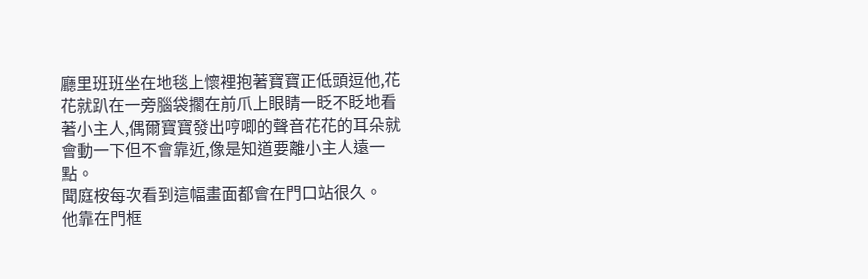廳里班班坐在地毯上懷裡抱著寶寶正低頭逗他,花花就趴在一旁腦袋擱在前爪上眼睛一眨不眨地看著小主人,偶爾寶寶發出哼唧的聲音花花的耳朵就會動一下但不會靠近,像是知道要離小主人遠一點。
聞庭桉每次看到這幅畫面都會在門口站很久。
他靠在門框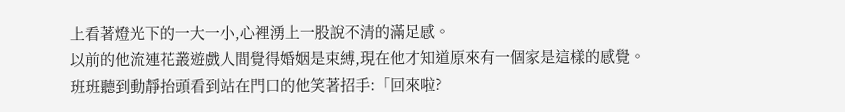上看著燈光下的一大一小,心裡湧上一股說不清的滿足感。
以前的他流連花叢遊戲人間覺得婚姻是束縛,現在他才知道原來有一個家是這樣的感覺。
班班聽到動靜抬頭看到站在門口的他笑著招手:「回來啦?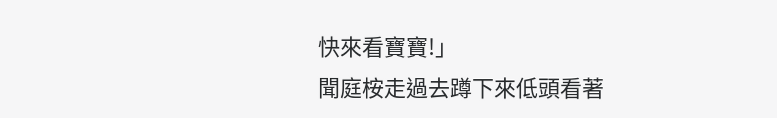快來看寶寶!」
聞庭桉走過去蹲下來低頭看著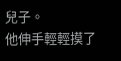兒子。
他伸手輕輕摸了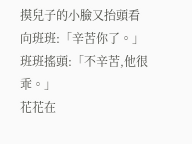摸兒子的小臉又抬頭看向班班:「辛苦你了。」
班班搖頭:「不辛苦,他很乖。」
花花在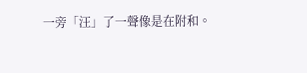一旁「汪」了一聲像是在附和。